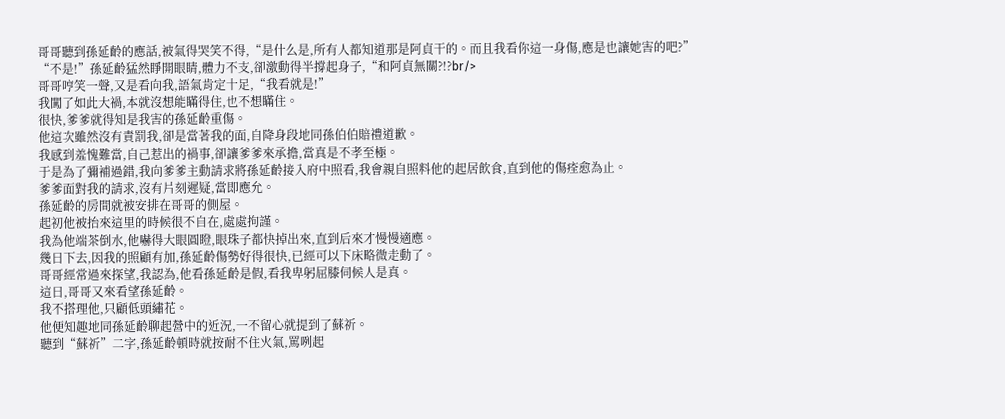哥哥聽到孫延齡的應話,被氣得哭笑不得,“是什么是,所有人都知道那是阿貞干的。而且我看你這一身傷,應是也讓她害的吧?”
“不是!”孫延齡猛然睜開眼睛,體力不支,卻激動得半撐起身子,“和阿貞無關?!?br/>
哥哥哼笑一聲,又是看向我,語氣肯定十足,“我看就是!”
我闖了如此大禍,本就沒想能瞞得住,也不想瞞住。
很快,爹爹就得知是我害的孫延齡重傷。
他這次雖然沒有責罰我,卻是當著我的面,自降身段地同孫伯伯賠禮道歉。
我感到羞愧難當,自己惹出的禍事,卻讓爹爹來承擔,當真是不孝至極。
于是為了彌補過錯,我向爹爹主動請求將孫延齡接入府中照看,我會親自照料他的起居飲食,直到他的傷痊愈為止。
爹爹面對我的請求,沒有片刻遲疑,當即應允。
孫延齡的房間就被安排在哥哥的側屋。
起初他被抬來這里的時候很不自在,處處拘謹。
我為他端茶倒水,他嚇得大眼圓瞪,眼珠子都快掉出來,直到后來才慢慢適應。
幾日下去,因我的照顧有加,孫延齡傷勢好得很快,已經可以下床略微走動了。
哥哥經常過來探望,我認為,他看孫延齡是假,看我卑躬屈膝伺候人是真。
這日,哥哥又來看望孫延齡。
我不搭理他,只顧低頭繡花。
他便知趣地同孫延齡聊起營中的近況,一不留心就提到了蘇祈。
聽到“蘇祈”二字,孫延齡頓時就按耐不住火氣,罵咧起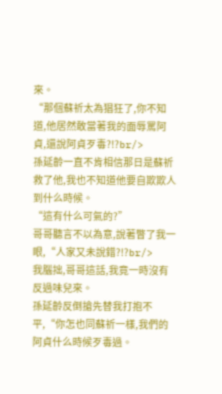來。
“那個蘇祈太為猖狂了,你不知道,他居然敢當著我的面辱罵阿貞,還說阿貞歹毒?!?br/>
孫延齡一直不肯相信那日是蘇祈救了他,我也不知道他要自欺欺人到什么時候。
“這有什么可氣的?”
哥哥聽言不以為意,說著瞥了我一眼,“人家又未說錯?!?br/>
我腦拙,哥哥這話,我竟一時沒有反過味兒來。
孫延齡反倒搶先替我打抱不平,“你怎也同蘇祈一樣,我們的阿貞什么時候歹毒過。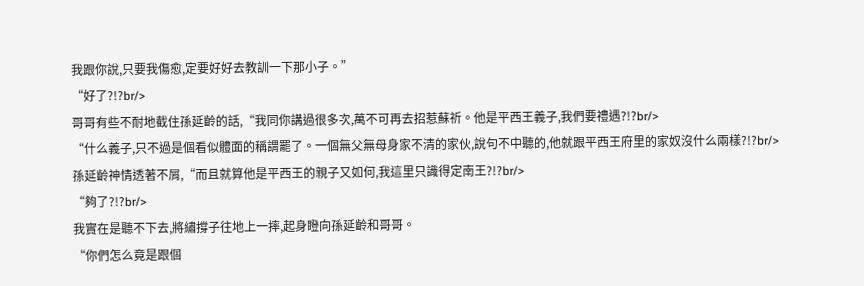我跟你說,只要我傷愈,定要好好去教訓一下那小子。”
“好了?!?br/>
哥哥有些不耐地截住孫延齡的話,“我同你講過很多次,萬不可再去招惹蘇祈。他是平西王義子,我們要禮遇?!?br/>
“什么義子,只不過是個看似體面的稱謂罷了。一個無父無母身家不清的家伙,說句不中聽的,他就跟平西王府里的家奴沒什么兩樣?!?br/>
孫延齡神情透著不屑,“而且就算他是平西王的親子又如何,我這里只識得定南王?!?br/>
“夠了?!?br/>
我實在是聽不下去,將繡撐子往地上一摔,起身瞪向孫延齡和哥哥。
“你們怎么竟是跟個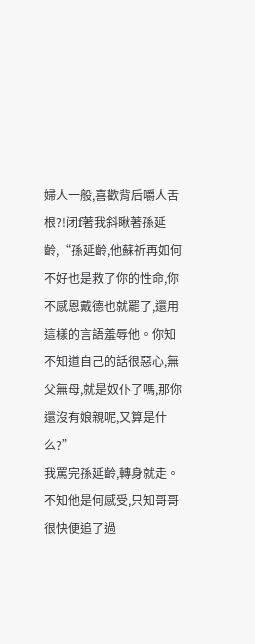婦人一般,喜歡背后嚼人舌根?!闭f著我斜瞅著孫延齡,“孫延齡,他蘇祈再如何不好也是救了你的性命,你不感恩戴德也就罷了,還用這樣的言語羞辱他。你知不知道自己的話很惡心,無父無母,就是奴仆了嗎,那你還沒有娘親呢,又算是什么?”
我罵完孫延齡,轉身就走。
不知他是何感受,只知哥哥很快便追了過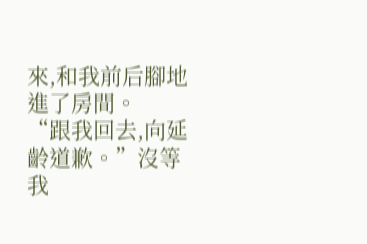來,和我前后腳地進了房間。
“跟我回去,向延齡道歉。”沒等我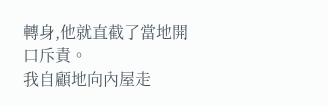轉身,他就直截了當地開口斥責。
我自顧地向內屋走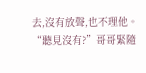去,沒有放聲,也不理他。
“聽見沒有?”哥哥緊隨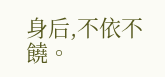身后,不依不饒。